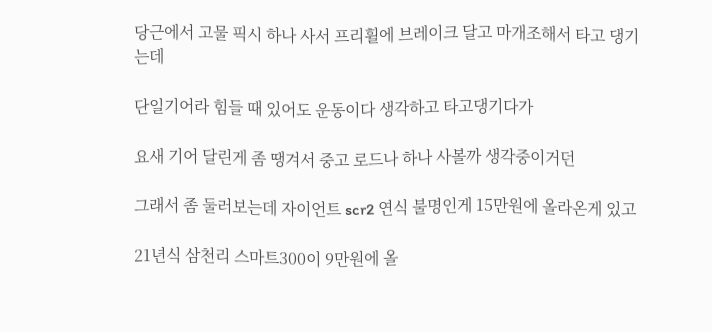당근에서 고물 픽시 하나 사서 프리휠에 브레이크 달고 마개조해서 타고 댕기는데

단일기어라 힘들 때 있어도 운동이다 생각하고 타고댕기다가

요새 기어 달린게 좀 땡겨서 중고 로드나 하나 사볼까 생각중이거던

그래서 좀 둘러보는데 자이언트 scr2 연식 불명인게 15만원에 올라온게 있고

21년식 삼천리 스마트300이 9만원에 올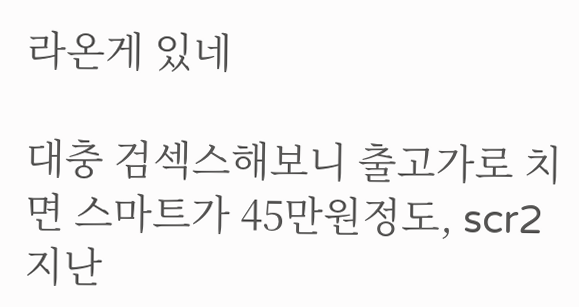라온게 있네

대충 검섹스해보니 출고가로 치면 스마트가 45만원정도, scr2 지난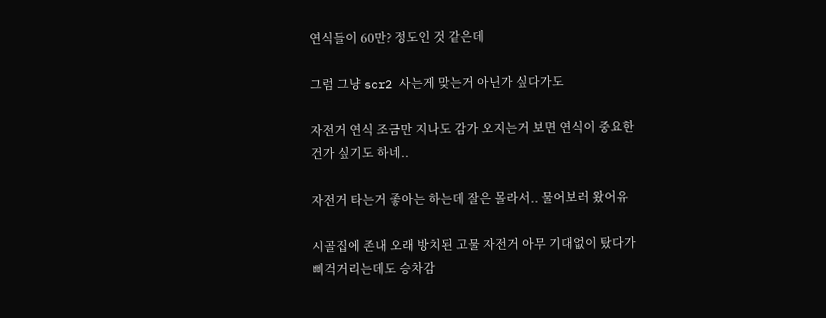연식들이 60만? 정도인 것 같은데

그럼 그냥 scr2 사는게 맞는거 아닌가 싶다가도

자전거 연식 조금만 지나도 감가 오지는거 보면 연식이 중요한건가 싶기도 하네..

자전거 타는거 좋아는 하는데 잘은 몰라서.. 물어보러 왔어유

시골집에 존내 오래 방치된 고물 자전거 아무 기대없이 탔다가 삐걱거리는데도 승차감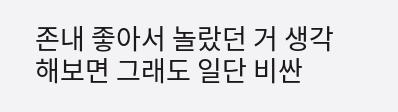존내 좋아서 놀랐던 거 생각해보면 그래도 일단 비싼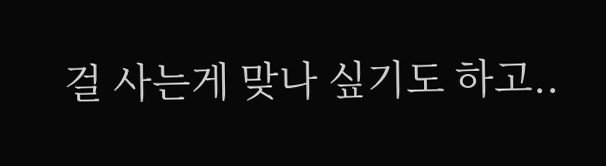걸 사는게 맞나 싶기도 하고..